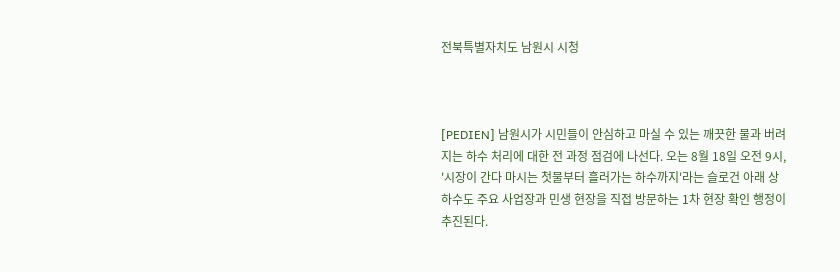전북특별자치도 남원시 시청



[PEDIEN] 남원시가 시민들이 안심하고 마실 수 있는 깨끗한 물과 버려지는 하수 처리에 대한 전 과정 점검에 나선다. 오는 8월 18일 오전 9시, '시장이 간다 마시는 첫물부터 흘러가는 하수까지'라는 슬로건 아래 상하수도 주요 사업장과 민생 현장을 직접 방문하는 1차 현장 확인 행정이 추진된다.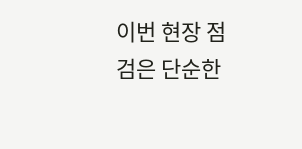이번 현장 점검은 단순한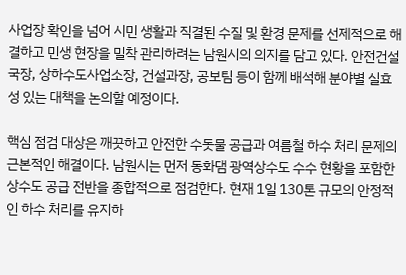사업장 확인을 넘어 시민 생활과 직결된 수질 및 환경 문제를 선제적으로 해결하고 민생 현장을 밀착 관리하려는 남원시의 의지를 담고 있다. 안전건설국장, 상하수도사업소장, 건설과장, 공보팀 등이 함께 배석해 분야별 실효성 있는 대책을 논의할 예정이다.

핵심 점검 대상은 깨끗하고 안전한 수돗물 공급과 여름철 하수 처리 문제의 근본적인 해결이다. 남원시는 먼저 동화댐 광역상수도 수수 현황을 포함한 상수도 공급 전반을 종합적으로 점검한다. 현재 1일 130톤 규모의 안정적인 하수 처리를 유지하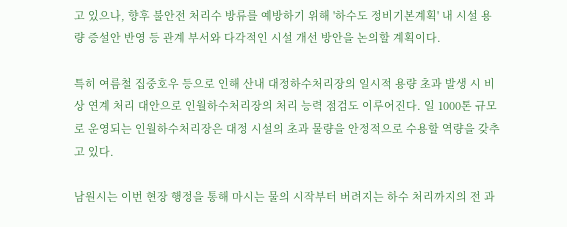고 있으나, 향후 불안전 처리수 방류를 예방하기 위해 '하수도 정비기본계획' 내 시설 용량 증설안 반영 등 관계 부서와 다각적인 시설 개선 방안을 논의할 계획이다.

특히 여름철 집중호우 등으로 인해 산내 대정하수처리장의 일시적 용량 초과 발생 시 비상 연계 처리 대안으로 인월하수처리장의 처리 능력 점검도 이루어진다. 일 1000톤 규모로 운영되는 인월하수처리장은 대정 시설의 초과 물량을 안정적으로 수용할 역량을 갖추고 있다.

남원시는 이번 현장 행정을 통해 마시는 물의 시작부터 버려지는 하수 처리까지의 전 과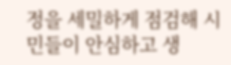정을 세밀하게 점검해 시민들이 안심하고 생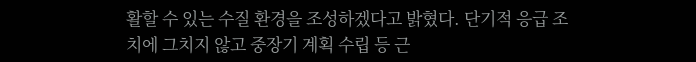활할 수 있는 수질 환경을 조성하겠다고 밝혔다. 단기적 응급 조치에 그치지 않고 중장기 계획 수립 등 근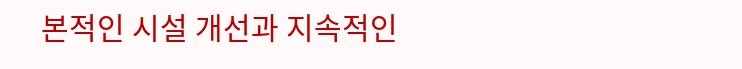본적인 시설 개선과 지속적인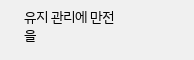유지 관리에 만전을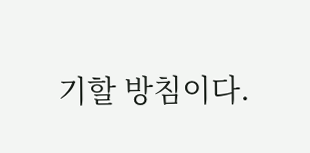기할 방침이다.